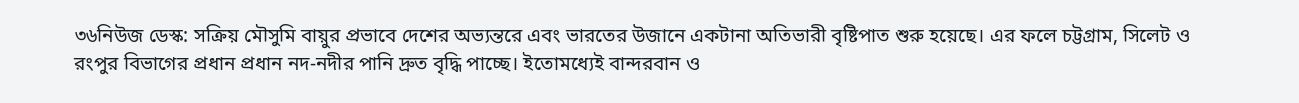৩৬নিউজ ডেস্ক: সক্রিয় মৌসুমি বায়ুর প্রভাবে দেশের অভ্যন্তরে এবং ভারতের উজানে একটানা অতিভারী বৃষ্টিপাত শুরু হয়েছে। এর ফলে চট্টগ্রাম, সিলেট ও রংপুর বিভাগের প্রধান প্রধান নদ-নদীর পানি দ্রুত বৃদ্ধি পাচ্ছে। ইতোমধ্যেই বান্দরবান ও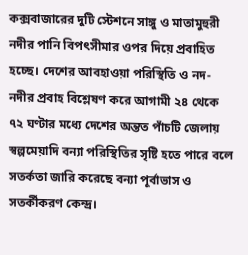কক্সবাজারের দুটি স্টেশনে সাঙ্গু ও মাতামুহুরী নদীর পানি বিপৎসীমার ওপর দিয়ে প্রবাহিত হচ্ছে। দেশের আবহাওয়া পরিস্থিতি ও নদ-নদীর প্রবাহ বিশ্লেষণ করে আগামী ২৪ থেকে ৭২ ঘণ্টার মধ্যে দেশের অন্তত পাঁচটি জেলায় স্বল্পমেয়াদি বন্যা পরিস্থিতির সৃষ্টি হতে পারে বলে সতর্কতা জারি করেছে বন্যা পূর্বাভাস ও সতর্কীকরণ কেন্দ্র।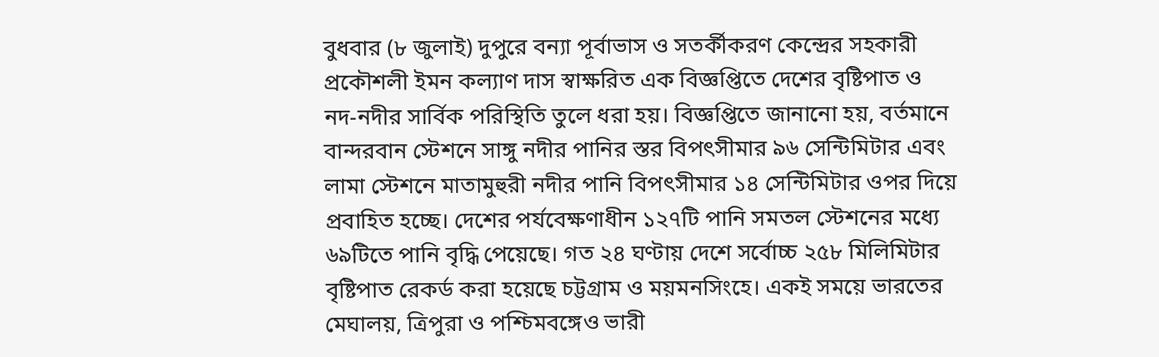বুধবার (৮ জুলাই) দুপুরে বন্যা পূর্বাভাস ও সতর্কীকরণ কেন্দ্রের সহকারী প্রকৌশলী ইমন কল্যাণ দাস স্বাক্ষরিত এক বিজ্ঞপ্তিতে দেশের বৃষ্টিপাত ও নদ-নদীর সার্বিক পরিস্থিতি তুলে ধরা হয়। বিজ্ঞপ্তিতে জানানো হয়, বর্তমানে বান্দরবান স্টেশনে সাঙ্গু নদীর পানির স্তর বিপৎসীমার ৯৬ সেন্টিমিটার এবং লামা স্টেশনে মাতামুহুরী নদীর পানি বিপৎসীমার ১৪ সেন্টিমিটার ওপর দিয়ে প্রবাহিত হচ্ছে। দেশের পর্যবেক্ষণাধীন ১২৭টি পানি সমতল স্টেশনের মধ্যে ৬৯টিতে পানি বৃদ্ধি পেয়েছে। গত ২৪ ঘণ্টায় দেশে সর্বোচ্চ ২৫৮ মিলিমিটার বৃষ্টিপাত রেকর্ড করা হয়েছে চট্টগ্রাম ও ময়মনসিংহে। একই সময়ে ভারতের মেঘালয়, ত্রিপুরা ও পশ্চিমবঙ্গেও ভারী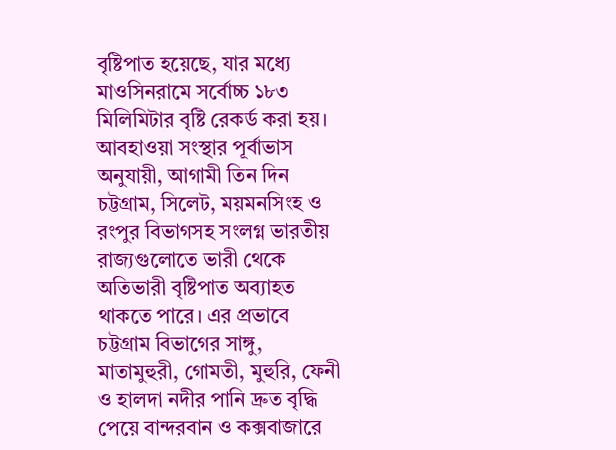বৃষ্টিপাত হয়েছে, যার মধ্যে মাওসিনরামে সর্বোচ্চ ১৮৩ মিলিমিটার বৃষ্টি রেকর্ড করা হয়।
আবহাওয়া সংস্থার পূর্বাভাস অনুযায়ী, আগামী তিন দিন চট্টগ্রাম, সিলেট, ময়মনসিংহ ও রংপুর বিভাগসহ সংলগ্ন ভারতীয় রাজ্যগুলোতে ভারী থেকে অতিভারী বৃষ্টিপাত অব্যাহত থাকতে পারে। এর প্রভাবে চট্টগ্রাম বিভাগের সাঙ্গু, মাতামুহুরী, গোমতী, মুহুরি, ফেনী ও হালদা নদীর পানি দ্রুত বৃদ্ধি পেয়ে বান্দরবান ও কক্সবাজারে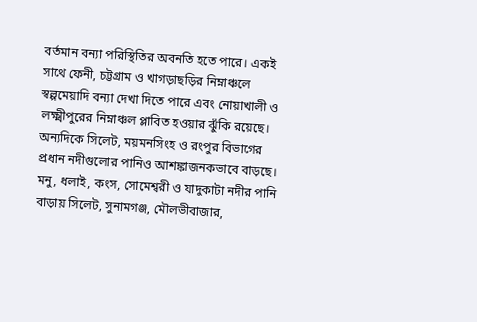বর্তমান বন্যা পরিস্থিতির অবনতি হতে পারে। একই সাথে ফেনী, চট্টগ্রাম ও খাগড়াছড়ির নিম্নাঞ্চলে স্বল্পমেয়াদি বন্যা দেখা দিতে পারে এবং নোয়াখালী ও লক্ষ্মীপুরের নিম্নাঞ্চল প্লাবিত হওয়ার ঝুঁকি রয়েছে।
অন্যদিকে সিলেট, ময়মনসিংহ ও রংপুর বিভাগের প্রধান নদীগুলোর পানিও আশঙ্কাজনকভাবে বাড়ছে। মনু, ধলাই, কংস, সোমেশ্বরী ও যাদুকাটা নদীর পানি বাড়ায় সিলেট, সুনামগঞ্জ, মৌলভীবাজার,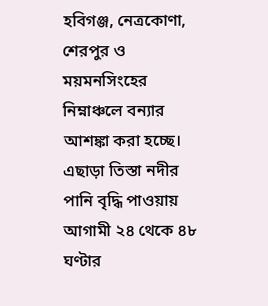হবিগঞ্জ, নেত্রকোণা, শেরপুর ও ময়মনসিংহের নিম্নাঞ্চলে বন্যার আশঙ্কা করা হচ্ছে। এছাড়া তিস্তা নদীর পানি বৃদ্ধি পাওয়ায় আগামী ২৪ থেকে ৪৮ ঘণ্টার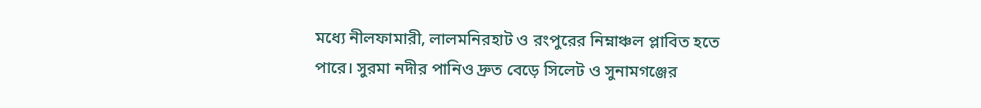মধ্যে নীলফামারী, লালমনিরহাট ও রংপুরের নিম্নাঞ্চল প্লাবিত হতে পারে। সুরমা নদীর পানিও দ্রুত বেড়ে সিলেট ও সুনামগঞ্জের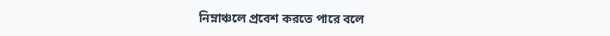নিম্নাঞ্চলে প্রবেশ করতে পারে বলে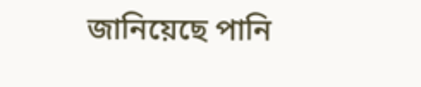জানিয়েছে পানি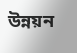উন্নয়ন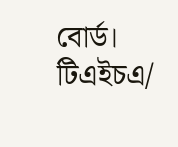বোর্ড।
টিএইচএ/